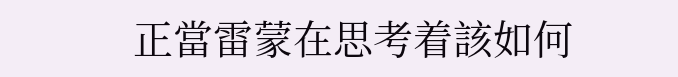正當雷蒙在思考着該如何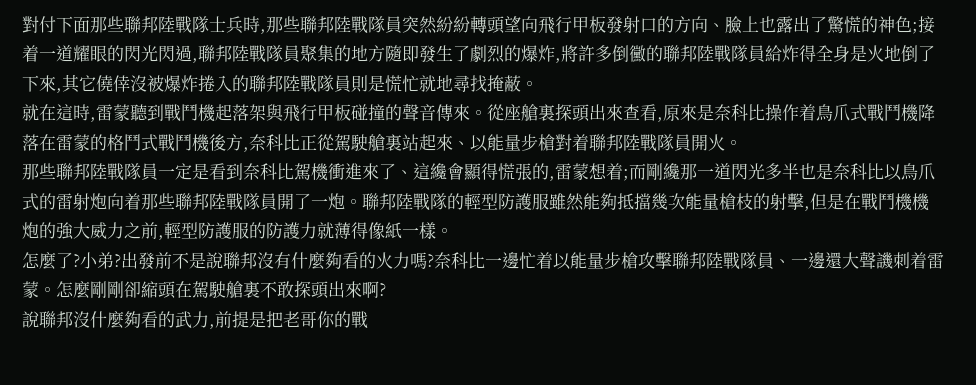對付下面那些聯邦陸戰隊士兵時,那些聯邦陸戰隊員突然紛紛轉頭望向飛行甲板發射口的方向、臉上也露出了驚慌的神色;接着一道耀眼的閃光閃過,聯邦陸戰隊員聚集的地方隨即發生了劇烈的爆炸,將許多倒黴的聯邦陸戰隊員給炸得全身是火地倒了下來,其它僥倖沒被爆炸捲入的聯邦陸戰隊員則是慌忙就地尋找掩蔽。
就在這時,雷蒙聽到戰鬥機起落架與飛行甲板碰撞的聲音傳來。從座艙裏探頭出來查看,原來是奈科比操作着鳥爪式戰鬥機降落在雷蒙的格鬥式戰鬥機後方,奈科比正從駕駛艙裏站起來、以能量步槍對着聯邦陸戰隊員開火。
那些聯邦陸戰隊員一定是看到奈科比駕機衝進來了、這纔會顯得慌張的,雷蒙想着;而剛纔那一道閃光多半也是奈科比以鳥爪式的雷射炮向着那些聯邦陸戰隊員開了一炮。聯邦陸戰隊的輕型防護服雖然能夠抵擋幾次能量槍枝的射擊,但是在戰鬥機機炮的強大威力之前,輕型防護服的防護力就薄得像紙一樣。
怎麼了?小弟?出發前不是說聯邦沒有什麼夠看的火力嗎?奈科比一邊忙着以能量步槍攻擊聯邦陸戰隊員、一邊還大聲譏刺着雷蒙。怎麼剛剛卻縮頭在駕駛艙裏不敢探頭出來啊?
說聯邦沒什麼夠看的武力,前提是把老哥你的戰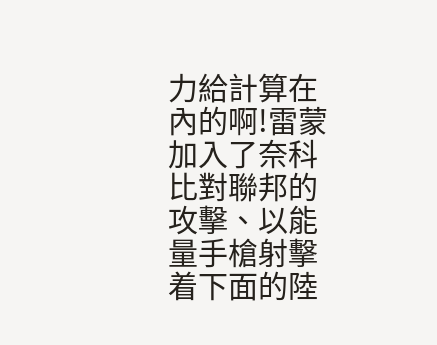力給計算在內的啊!雷蒙加入了奈科比對聯邦的攻擊、以能量手槍射擊着下面的陸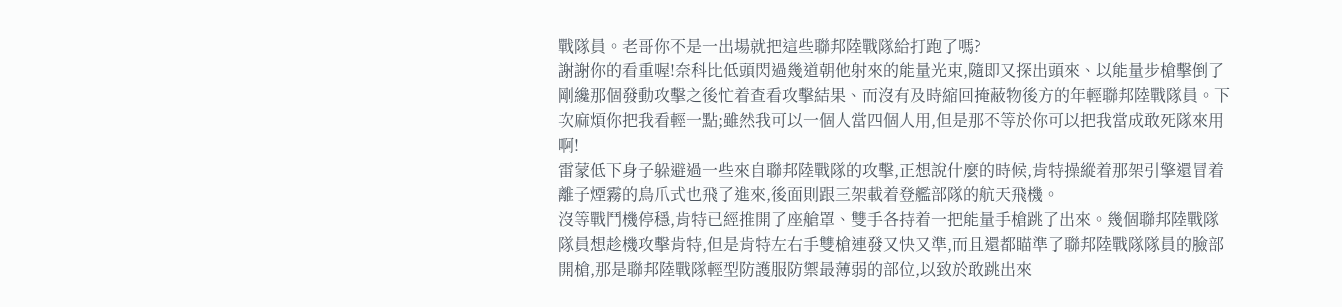戰隊員。老哥你不是一出場就把這些聯邦陸戰隊給打跑了嗎?
謝謝你的看重喔!奈科比低頭閃過幾道朝他射來的能量光束,隨即又探出頭來、以能量步槍擊倒了剛纔那個發動攻擊之後忙着查看攻擊結果、而沒有及時縮回掩蔽物後方的年輕聯邦陸戰隊員。下次麻煩你把我看輕一點;雖然我可以一個人當四個人用,但是那不等於你可以把我當成敢死隊來用啊!
雷蒙低下身子躲避過一些來自聯邦陸戰隊的攻擊,正想說什麼的時候,肯特操縱着那架引擎還冒着離子煙霧的鳥爪式也飛了進來,後面則跟三架載着登艦部隊的航天飛機。
沒等戰鬥機停穩,肯特已經推開了座艙罩、雙手各持着一把能量手槍跳了出來。幾個聯邦陸戰隊隊員想趁機攻擊肯特,但是肯特左右手雙槍連發又快又準,而且還都瞄準了聯邦陸戰隊隊員的臉部開槍,那是聯邦陸戰隊輕型防護服防禦最薄弱的部位,以致於敢跳出來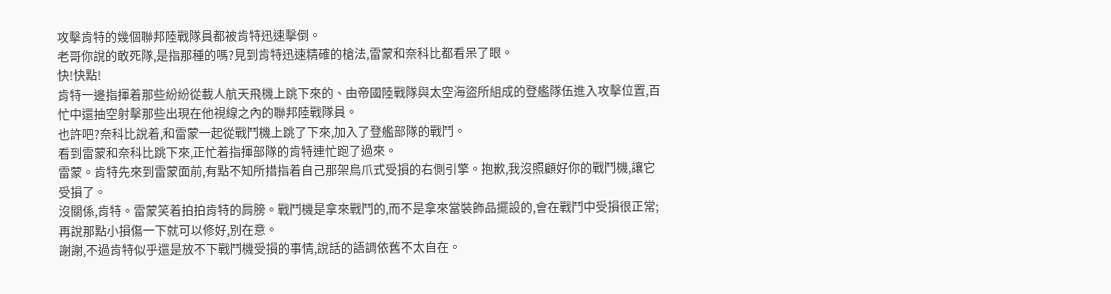攻擊肯特的幾個聯邦陸戰隊員都被肯特迅速擊倒。
老哥你說的敢死隊,是指那種的嗎?見到肯特迅速精確的槍法,雷蒙和奈科比都看呆了眼。
快!快點!
肯特一邊指揮着那些紛紛從載人航天飛機上跳下來的、由帝國陸戰隊與太空海盜所組成的登艦隊伍進入攻擊位置,百忙中還抽空射擊那些出現在他視線之內的聯邦陸戰隊員。
也許吧?奈科比說着,和雷蒙一起從戰鬥機上跳了下來,加入了登艦部隊的戰鬥。
看到雷蒙和奈科比跳下來,正忙着指揮部隊的肯特連忙跑了過來。
雷蒙。肯特先來到雷蒙面前,有點不知所措指着自己那架鳥爪式受損的右側引擎。抱歉,我沒照顧好你的戰鬥機,讓它受損了。
沒關係,肯特。雷蒙笑着拍拍肯特的肩膀。戰鬥機是拿來戰鬥的,而不是拿來當裝飾品擺設的,會在戰鬥中受損很正常;再說那點小損傷一下就可以修好,別在意。
謝謝,不過肯特似乎還是放不下戰鬥機受損的事情,說話的語調依舊不太自在。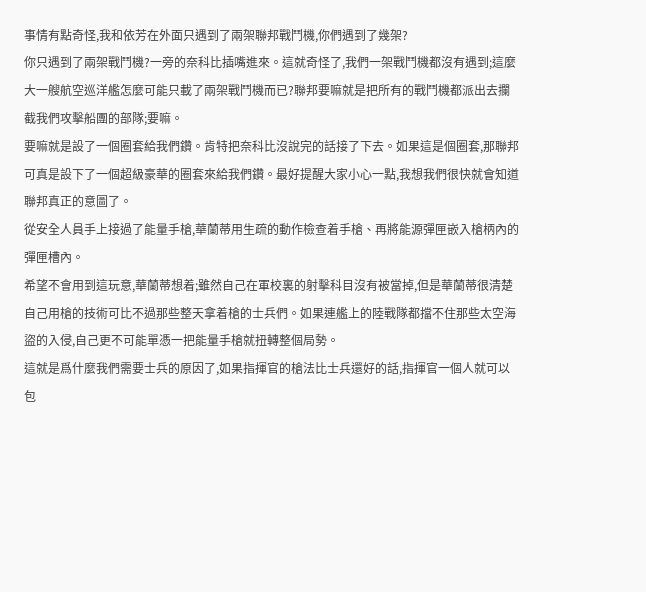事情有點奇怪,我和依芳在外面只遇到了兩架聯邦戰鬥機,你們遇到了幾架?
你只遇到了兩架戰鬥機?一旁的奈科比插嘴進來。這就奇怪了,我們一架戰鬥機都沒有遇到;這麼大一艘航空巡洋艦怎麼可能只載了兩架戰鬥機而已?聯邦要嘛就是把所有的戰鬥機都派出去攔截我們攻擊船團的部隊;要嘛。
要嘛就是設了一個圈套給我們鑽。肯特把奈科比沒說完的話接了下去。如果這是個圈套,那聯邦可真是設下了一個超級豪華的圈套來給我們鑽。最好提醒大家小心一點,我想我們很快就會知道聯邦真正的意圖了。
從安全人員手上接過了能量手槍,華蘭蒂用生疏的動作檢查着手槍、再將能源彈匣嵌入槍柄內的彈匣槽內。
希望不會用到這玩意,華蘭蒂想着;雖然自己在軍校裏的射擊科目沒有被當掉,但是華蘭蒂很清楚自己用槍的技術可比不過那些整天拿着槍的士兵們。如果連艦上的陸戰隊都擋不住那些太空海盜的入侵,自己更不可能單憑一把能量手槍就扭轉整個局勢。
這就是爲什麼我們需要士兵的原因了,如果指揮官的槍法比士兵還好的話,指揮官一個人就可以包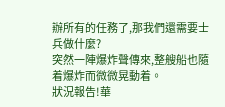辦所有的任務了,那我們還需要士兵做什麼?
突然一陣爆炸聲傳來,整艘船也隨着爆炸而微微晃動着。
狀況報告!華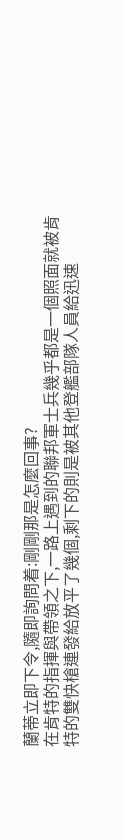蘭蒂立即下令,隨即詢問着:剛剛那是怎麼回事?
在肯特的指揮與帶領之下,一路上遇到的聯邦軍士兵幾乎都是一個照面就被肯特的雙快槍連發給放平了幾個,剩下的則是被其他登艦部隊人員給迅速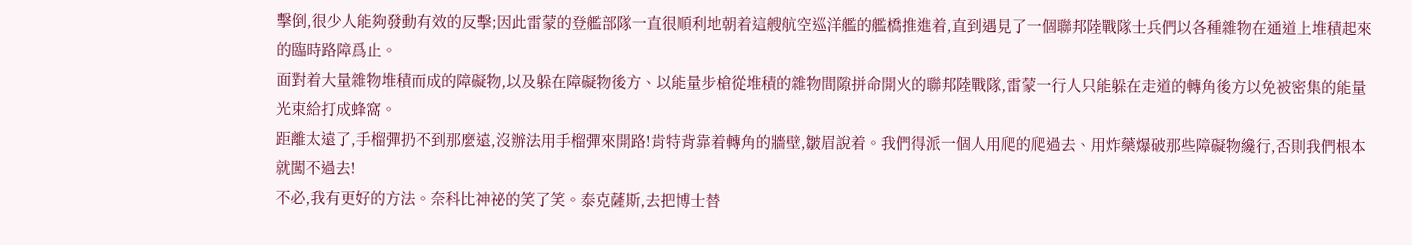擊倒,很少人能夠發動有效的反擊;因此雷蒙的登艦部隊一直很順利地朝着這艘航空巡洋艦的艦橋推進着,直到遇見了一個聯邦陸戰隊士兵們以各種雜物在通道上堆積起來的臨時路障爲止。
面對着大量雜物堆積而成的障礙物,以及躲在障礙物後方、以能量步槍從堆積的雜物間隙拼命開火的聯邦陸戰隊,雷蒙一行人只能躲在走道的轉角後方以免被密集的能量光束給打成蜂窩。
距離太遠了,手榴彈扔不到那麼遠,沒辦法用手榴彈來開路!肯特背靠着轉角的牆壁,皺眉說着。我們得派一個人用爬的爬過去、用炸藥爆破那些障礙物纔行,否則我們根本就闖不過去!
不必,我有更好的方法。奈科比神祕的笑了笑。泰克薩斯,去把博士替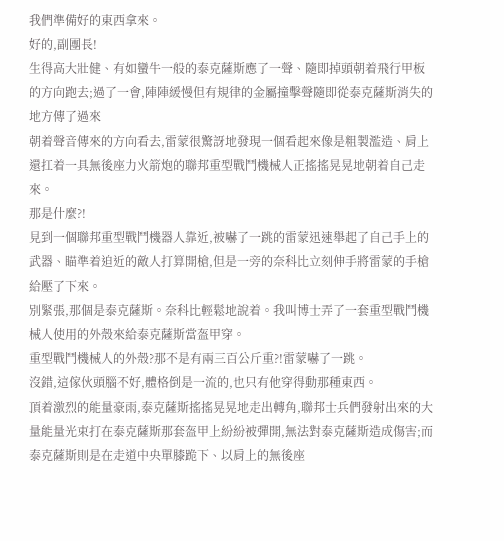我們準備好的東西拿來。
好的,副團長!
生得高大壯健、有如蠻牛一般的泰克薩斯應了一聲、隨即掉頭朝着飛行甲板的方向跑去;過了一會,陣陣緩慢但有規律的金屬撞擊聲隨即從泰克薩斯消失的地方傳了過來
朝着聲音傳來的方向看去,雷蒙很驚訝地發現一個看起來像是粗製濫造、肩上還扛着一具無後座力火箭炮的聯邦重型戰鬥機械人正搖搖晃晃地朝着自己走來。
那是什麼?!
見到一個聯邦重型戰鬥機器人靠近,被嚇了一跳的雷蒙迅速舉起了自己手上的武器、瞄準着迫近的敵人打算開槍,但是一旁的奈科比立刻伸手將雷蒙的手槍給壓了下來。
別緊張,那個是泰克薩斯。奈科比輕鬆地說着。我叫博士弄了一套重型戰鬥機械人使用的外殼來給泰克薩斯當盔甲穿。
重型戰鬥機械人的外殼?那不是有兩三百公斤重?!雷蒙嚇了一跳。
沒錯,這傢伙頭腦不好,體格倒是一流的,也只有他穿得動那種東西。
頂着激烈的能量豪雨,泰克薩斯搖搖晃晃地走出轉角,聯邦士兵們發射出來的大量能量光束打在泰克薩斯那套盔甲上紛紛被彈開,無法對泰克薩斯造成傷害;而泰克薩斯則是在走道中央單膝跪下、以肩上的無後座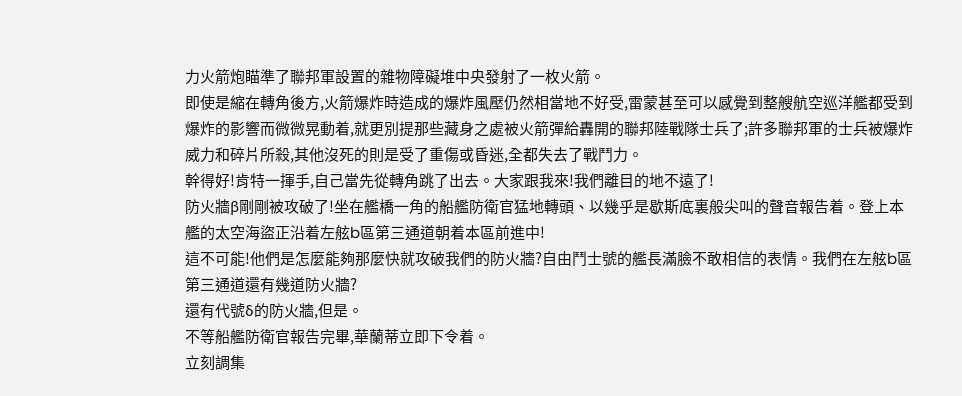力火箭炮瞄準了聯邦軍設置的雜物障礙堆中央發射了一枚火箭。
即使是縮在轉角後方,火箭爆炸時造成的爆炸風壓仍然相當地不好受,雷蒙甚至可以感覺到整艘航空巡洋艦都受到爆炸的影響而微微晃動着,就更別提那些藏身之處被火箭彈給轟開的聯邦陸戰隊士兵了;許多聯邦軍的士兵被爆炸威力和碎片所殺,其他沒死的則是受了重傷或昏迷,全都失去了戰鬥力。
幹得好!肯特一揮手,自己當先從轉角跳了出去。大家跟我來!我們離目的地不遠了!
防火牆β剛剛被攻破了!坐在艦橋一角的船艦防衛官猛地轉頭、以幾乎是歇斯底裏般尖叫的聲音報告着。登上本艦的太空海盜正沿着左舷b區第三通道朝着本區前進中!
這不可能!他們是怎麼能夠那麼快就攻破我們的防火牆?自由鬥士號的艦長滿臉不敢相信的表情。我們在左舷b區第三通道還有幾道防火牆?
還有代號δ的防火牆,但是。
不等船艦防衛官報告完畢,華蘭蒂立即下令着。
立刻調集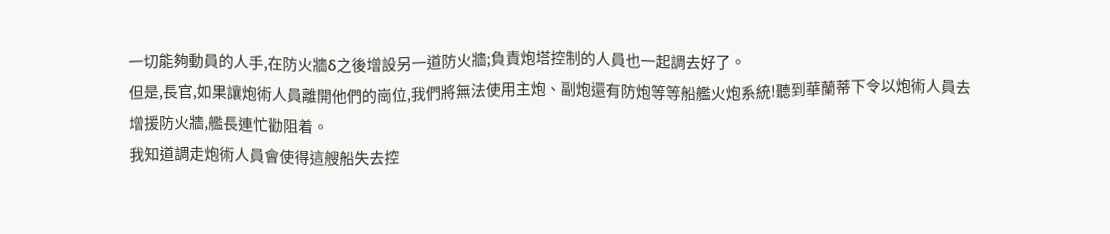一切能夠動員的人手,在防火牆δ之後增設另一道防火牆;負責炮塔控制的人員也一起調去好了。
但是,長官,如果讓炮術人員離開他們的崗位,我們將無法使用主炮、副炮還有防炮等等船艦火炮系統!聽到華蘭蒂下令以炮術人員去增援防火牆,艦長連忙勸阻着。
我知道調走炮術人員會使得這艘船失去控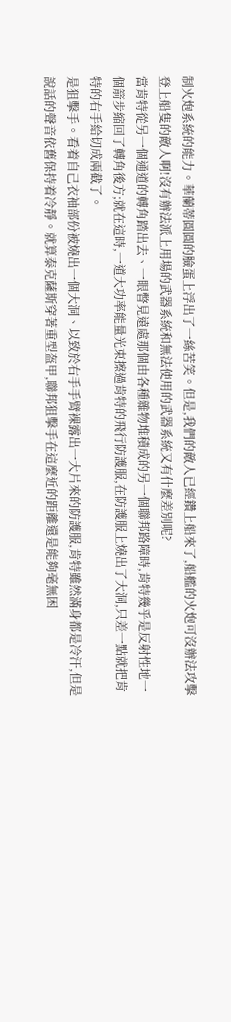制火炮系統的能力。華蘭蒂圓圓的臉蛋上浮出了一絲苦笑。但是,我們的敵人已經鑽上船來了,船艦的火炮可沒辦法攻擊登上船隻的敵人啊!沒有辦法派上用場的武器系統和無法使用的武器系統又有什麼差別呢?
當肯特從另一個通道的轉角踏出去、一眼瞥見遠處那個由各種雜物堆積成的另一個聯邦路障時,肯特幾乎是反射性地一個箭步縮回了轉角後方;就在這時,一道大功率能量光束擦過肯特的飛行防護服,在防護服上燒出了大洞,只差一點就把肯特的右手給切成兩截了。
是狙擊手。看着自己衣袖部份被燒出一個大洞、以致於右手手臂裸露出一大片來的防護服,肯特雖然滿身都是冷汗,但是說話的聲音依舊保持着冷靜。就算泰克薩斯穿著重型盔甲,聯邦狙擊手在這麼近的距離還是能夠毫無困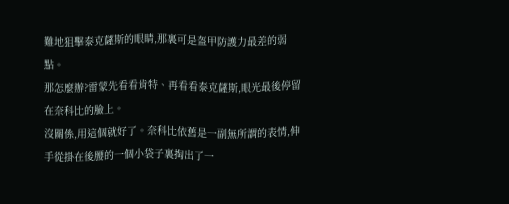難地狙擊泰克薩斯的眼睛,那裏可是盔甲防護力最差的弱點。
那怎麼辦?雷蒙先看看肯特、再看看泰克薩斯,眼光最後停留在奈科比的臉上。
沒關係,用這個就好了。奈科比依舊是一副無所謂的表情,伸手從掛在後腰的一個小袋子裏掏出了一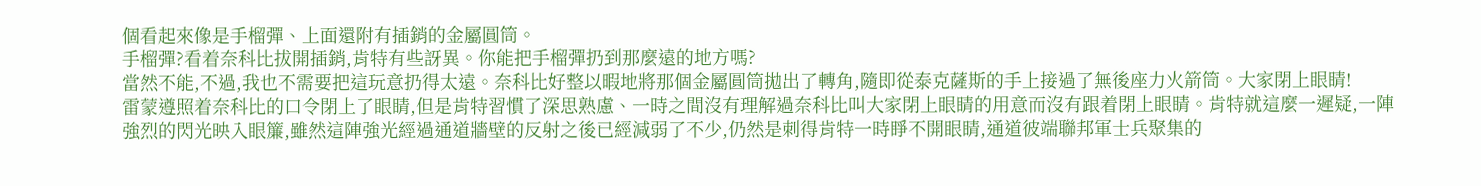個看起來像是手榴彈、上面還附有插銷的金屬圓筒。
手榴彈?看着奈科比拔開插銷,肯特有些訝異。你能把手榴彈扔到那麼遠的地方嗎?
當然不能,不過,我也不需要把這玩意扔得太遠。奈科比好整以暇地將那個金屬圓筒拋出了轉角,隨即從泰克薩斯的手上接過了無後座力火箭筒。大家閉上眼睛!
雷蒙遵照着奈科比的口令閉上了眼睛,但是肯特習慣了深思熟慮、一時之間沒有理解過奈科比叫大家閉上眼睛的用意而沒有跟着閉上眼睛。肯特就這麼一遲疑,一陣強烈的閃光映入眼簾,雖然這陣強光經過通道牆壁的反射之後已經減弱了不少,仍然是刺得肯特一時睜不開眼睛,通道彼端聯邦軍士兵聚集的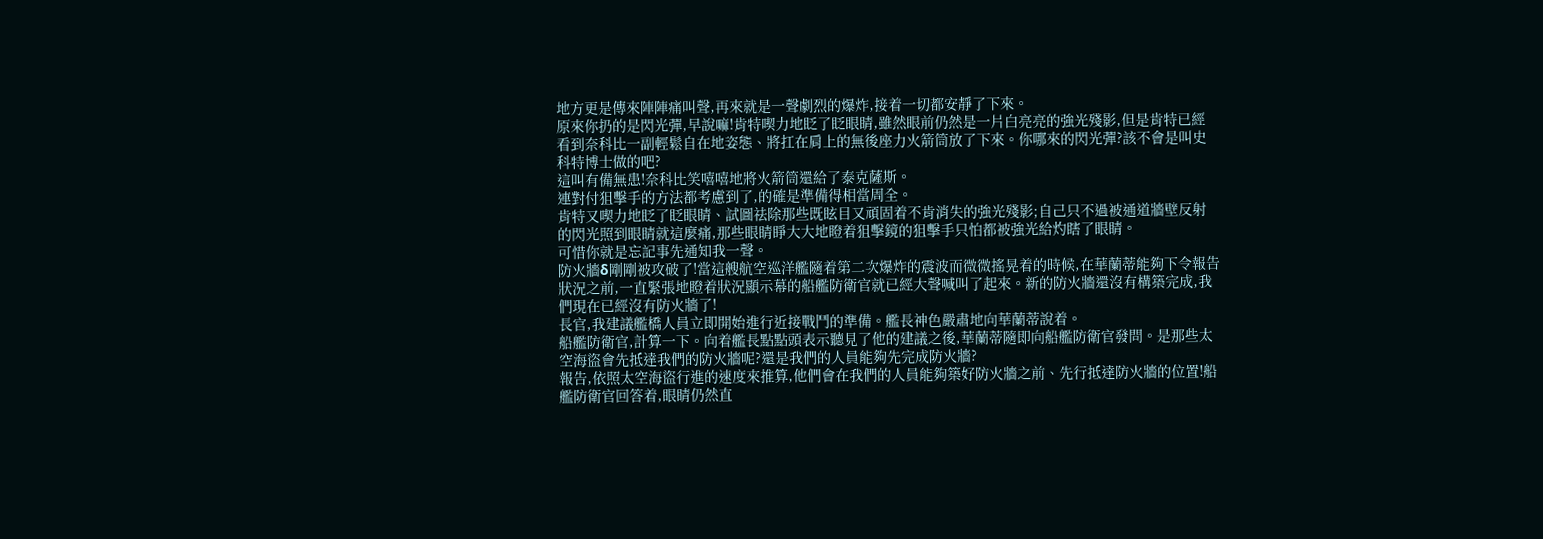地方更是傳來陣陣痛叫聲,再來就是一聲劇烈的爆炸,接着一切都安靜了下來。
原來你扔的是閃光彈,早說嘛!肯特喫力地眨了眨眼睛,雖然眼前仍然是一片白亮亮的強光殘影,但是肯特已經看到奈科比一副輕鬆自在地姿態、將扛在肩上的無後座力火箭筒放了下來。你哪來的閃光彈?該不會是叫史科特博士做的吧?
這叫有備無患!奈科比笑嘻嘻地將火箭筒還給了泰克薩斯。
連對付狙擊手的方法都考慮到了,的確是準備得相當周全。
肯特又喫力地眨了眨眼睛、試圖祛除那些既眩目又頑固着不肯消失的強光殘影;自己只不過被通道牆壁反射的閃光照到眼睛就這麼痛,那些眼睛睜大大地瞪着狙擊鏡的狙擊手只怕都被強光給灼瞎了眼睛。
可惜你就是忘記事先通知我一聲。
防火牆δ剛剛被攻破了!當這艘航空巡洋艦隨着第二次爆炸的震波而微微搖晃着的時候,在華蘭蒂能夠下令報告狀況之前,一直緊張地瞪着狀況顯示幕的船艦防衛官就已經大聲喊叫了起來。新的防火牆還沒有構築完成,我們現在已經沒有防火牆了!
長官,我建議艦橋人員立即開始進行近接戰鬥的準備。艦長神色嚴肅地向華蘭蒂說着。
船艦防衛官,計算一下。向着艦長點點頭表示聽見了他的建議之後,華蘭蒂隨即向船艦防衛官發問。是那些太空海盜會先抵達我們的防火牆呢?還是我們的人員能夠先完成防火牆?
報告,依照太空海盜行進的速度來推算,他們會在我們的人員能夠築好防火牆之前、先行抵達防火牆的位置!船艦防衛官回答着,眼睛仍然直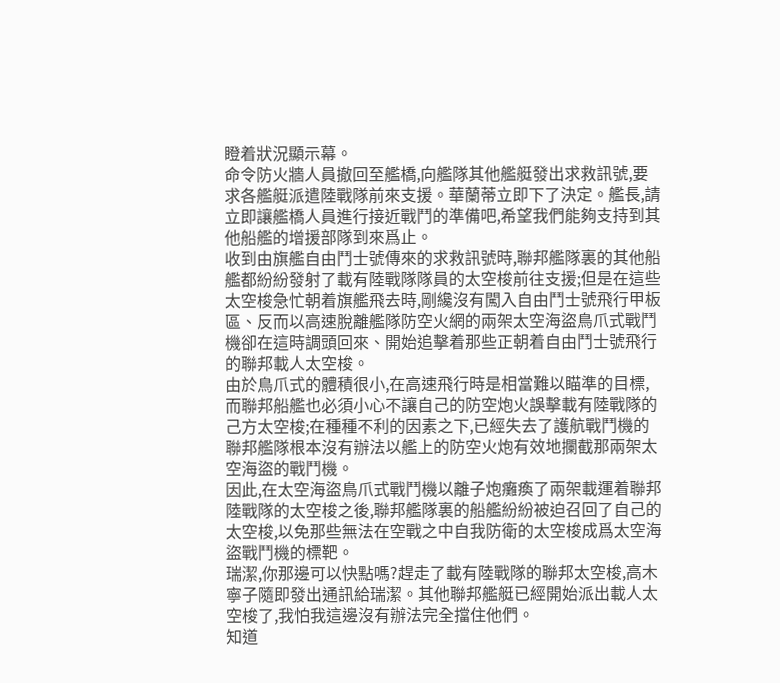瞪着狀況顯示幕。
命令防火牆人員撤回至艦橋,向艦隊其他艦艇發出求救訊號,要求各艦艇派遣陸戰隊前來支援。華蘭蒂立即下了決定。艦長,請立即讓艦橋人員進行接近戰鬥的準備吧,希望我們能夠支持到其他船艦的增援部隊到來爲止。
收到由旗艦自由鬥士號傳來的求救訊號時,聯邦艦隊裏的其他船艦都紛紛發射了載有陸戰隊隊員的太空梭前往支援;但是在這些太空梭急忙朝着旗艦飛去時,剛纔沒有闖入自由鬥士號飛行甲板區、反而以高速脫離艦隊防空火網的兩架太空海盜鳥爪式戰鬥機卻在這時調頭回來、開始追擊着那些正朝着自由鬥士號飛行的聯邦載人太空梭。
由於鳥爪式的體積很小,在高速飛行時是相當難以瞄準的目標,而聯邦船艦也必須小心不讓自己的防空炮火誤擊載有陸戰隊的己方太空梭;在種種不利的因素之下,已經失去了護航戰鬥機的聯邦艦隊根本沒有辦法以艦上的防空火炮有效地攔截那兩架太空海盜的戰鬥機。
因此,在太空海盜鳥爪式戰鬥機以離子炮癱瘓了兩架載運着聯邦陸戰隊的太空梭之後,聯邦艦隊裏的船艦紛紛被迫召回了自己的太空梭,以免那些無法在空戰之中自我防衛的太空梭成爲太空海盜戰鬥機的標靶。
瑞潔,你那邊可以快點嗎?趕走了載有陸戰隊的聯邦太空梭,高木寧子隨即發出通訊給瑞潔。其他聯邦艦艇已經開始派出載人太空梭了,我怕我這邊沒有辦法完全擋住他們。
知道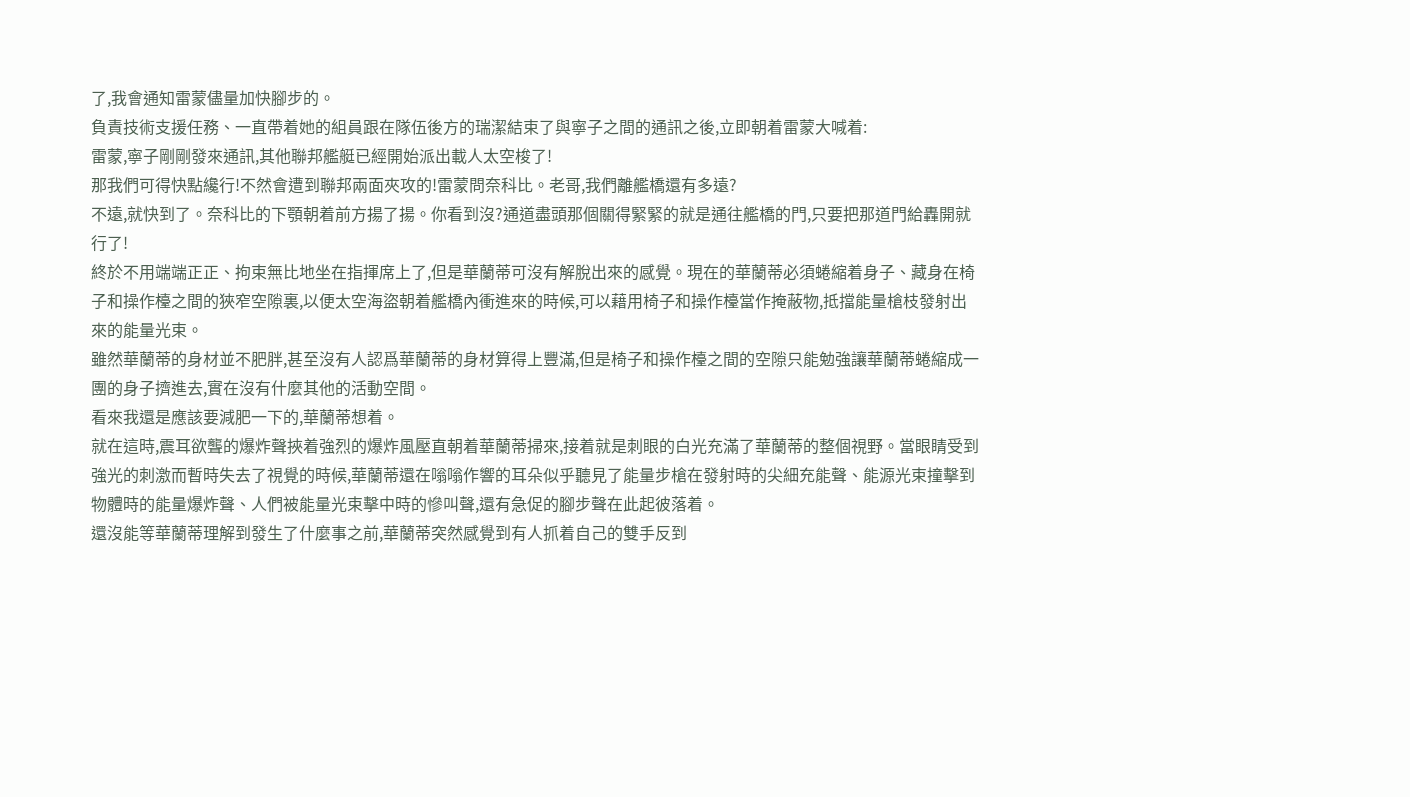了,我會通知雷蒙儘量加快腳步的。
負責技術支援任務、一直帶着她的組員跟在隊伍後方的瑞潔結束了與寧子之間的通訊之後,立即朝着雷蒙大喊着:
雷蒙,寧子剛剛發來通訊,其他聯邦艦艇已經開始派出載人太空梭了!
那我們可得快點纔行!不然會遭到聯邦兩面夾攻的!雷蒙問奈科比。老哥,我們離艦橋還有多遠?
不遠,就快到了。奈科比的下顎朝着前方揚了揚。你看到沒?通道盡頭那個關得緊緊的就是通往艦橋的門,只要把那道門給轟開就行了!
終於不用端端正正、拘束無比地坐在指揮席上了,但是華蘭蒂可沒有解脫出來的感覺。現在的華蘭蒂必須蜷縮着身子、藏身在椅子和操作檯之間的狹窄空隙裏,以便太空海盜朝着艦橋內衝進來的時候,可以藉用椅子和操作檯當作掩蔽物,抵擋能量槍枝發射出來的能量光束。
雖然華蘭蒂的身材並不肥胖,甚至沒有人認爲華蘭蒂的身材算得上豐滿,但是椅子和操作檯之間的空隙只能勉強讓華蘭蒂蜷縮成一團的身子擠進去,實在沒有什麼其他的活動空間。
看來我還是應該要減肥一下的,華蘭蒂想着。
就在這時,震耳欲聾的爆炸聲挾着強烈的爆炸風壓直朝着華蘭蒂掃來,接着就是刺眼的白光充滿了華蘭蒂的整個視野。當眼睛受到強光的刺激而暫時失去了視覺的時候,華蘭蒂還在嗡嗡作響的耳朵似乎聽見了能量步槍在發射時的尖細充能聲、能源光束撞擊到物體時的能量爆炸聲、人們被能量光束擊中時的慘叫聲,還有急促的腳步聲在此起彼落着。
還沒能等華蘭蒂理解到發生了什麼事之前,華蘭蒂突然感覺到有人抓着自己的雙手反到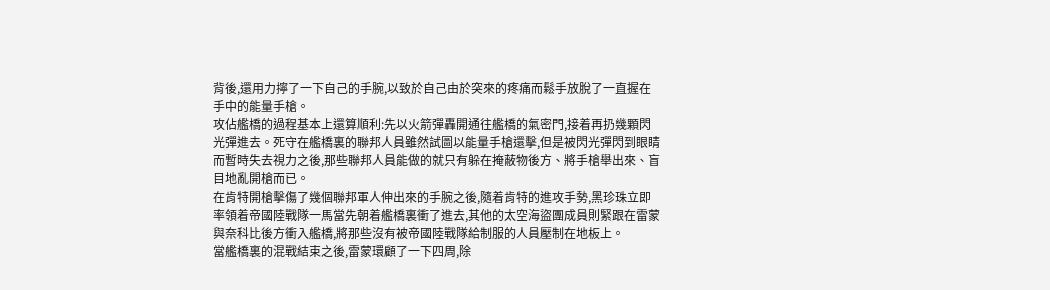背後,還用力擰了一下自己的手腕,以致於自己由於突來的疼痛而鬆手放脫了一直握在手中的能量手槍。
攻佔艦橋的過程基本上還算順利:先以火箭彈轟開通往艦橋的氣密門,接着再扔幾顆閃光彈進去。死守在艦橋裏的聯邦人員雖然試圖以能量手槍還擊,但是被閃光彈閃到眼睛而暫時失去視力之後,那些聯邦人員能做的就只有躲在掩蔽物後方、將手槍舉出來、盲目地亂開槍而已。
在肯特開槍擊傷了幾個聯邦軍人伸出來的手腕之後,隨着肯特的進攻手勢,黑珍珠立即率領着帝國陸戰隊一馬當先朝着艦橋裏衝了進去,其他的太空海盜團成員則緊跟在雷蒙與奈科比後方衝入艦橋,將那些沒有被帝國陸戰隊給制服的人員壓制在地板上。
當艦橋裏的混戰結束之後,雷蒙環顧了一下四周,除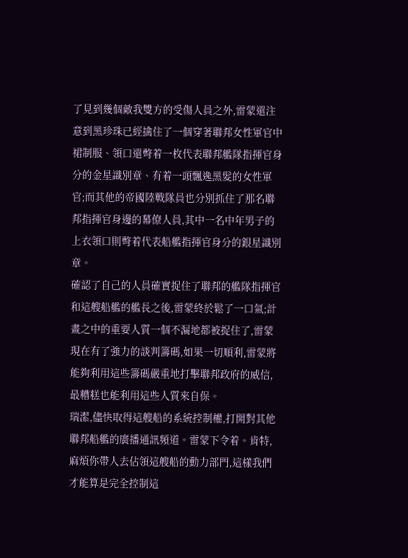了見到幾個敵我雙方的受傷人員之外,雷蒙還注意到黑珍珠已經擒住了一個穿著聯邦女性軍官中裙制服、領口還彆着一枚代表聯邦艦隊指揮官身分的金星識別章、有着一頭飄逸黑髮的女性軍官;而其他的帝國陸戰隊員也分別抓住了那名聯邦指揮官身邊的幕僚人員,其中一名中年男子的上衣領口則彆着代表船艦指揮官身分的銀星識別章。
確認了自己的人員確實捉住了聯邦的艦隊指揮官和這艘船艦的艦長之後,雷蒙終於鬆了一口氣;計畫之中的重要人質一個不漏地都被捉住了,雷蒙現在有了強力的談判籌碼,如果一切順利,雷蒙將能夠利用這些籌碼嚴重地打擊聯邦政府的威信,最糟糕也能利用這些人質來自保。
瑞潔,儘快取得這艘船的系統控制權,打開對其他聯邦船艦的廣播通訊頻道。雷蒙下令着。肯特,麻煩你帶人去佔領這艘船的動力部門,這樣我們才能算是完全控制這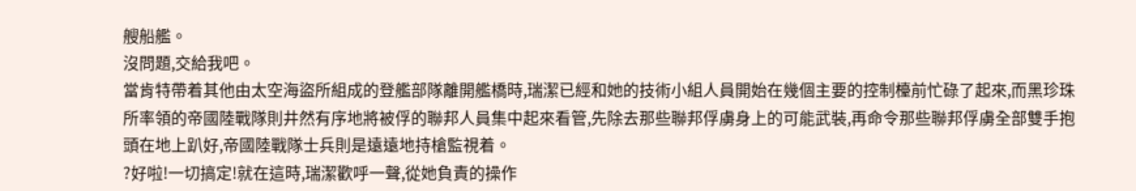艘船艦。
沒問題,交給我吧。
當肯特帶着其他由太空海盜所組成的登艦部隊離開艦橋時,瑞潔已經和她的技術小組人員開始在幾個主要的控制檯前忙碌了起來,而黑珍珠所率領的帝國陸戰隊則井然有序地將被俘的聯邦人員集中起來看管,先除去那些聯邦俘虜身上的可能武裝,再命令那些聯邦俘虜全部雙手抱頭在地上趴好,帝國陸戰隊士兵則是遠遠地持槍監視着。
?好啦!一切搞定!就在這時,瑞潔歡呼一聲,從她負責的操作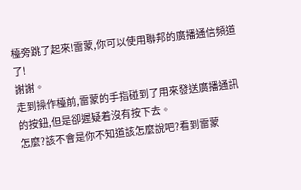檯旁跳了起來!雷蒙,你可以使用聯邦的廣播通信頻道了!
謝謝。
走到操作檯前,雷蒙的手指碰到了用來發送廣播通訊的按鈕,但是卻遲疑着沒有按下去。
怎麼?該不會是你不知道該怎麼說吧?看到雷蒙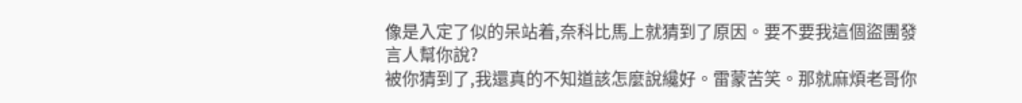像是入定了似的呆站着,奈科比馬上就猜到了原因。要不要我這個盜團發言人幫你說?
被你猜到了,我還真的不知道該怎麼說纔好。雷蒙苦笑。那就麻煩老哥你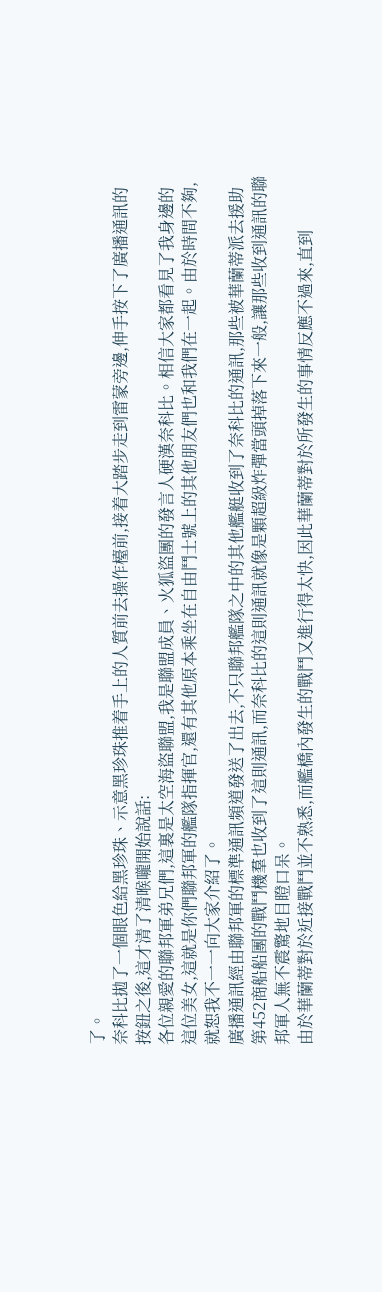了。
奈科比拋了一個眼色給黑珍珠、示意黑珍珠推着手上的人質前去操作檯前,接着大踏步走到雷蒙旁邊,伸手按下了廣播通訊的按鈕之後,這才清了清喉嚨開始說話:
各位親愛的聯邦軍弟兄們,這裏是太空海盜聯盟,我是聯盟成員、火狐盜團的發言人硬漢奈科比。相信大家都看見了我身邊的這位美女,這就是你們聯邦軍的艦隊指揮官,還有其他原本乘坐在自由鬥士號上的其他朋友們也和我們在一起。由於時間不夠,就恕我不一一向大家介紹了。
廣播通訊經由聯邦軍的標準通訊頻道發送了出去,不只聯邦艦隊之中的其他艦艇收到了奈科比的通訊,那些被華蘭蒂派去援助第452商船船團的戰鬥機羣也收到了這則通訊,而奈科比的這則通訊就像是顆超級炸彈當頭掉落下來一般,讓那些收到通訊的聯邦軍人無不震驚地目瞪口呆。
由於華蘭蒂對於近接戰鬥並不熟悉,而艦橋內發生的戰鬥又進行得太快,因此華蘭蒂對於所發生的事情反應不過來,直到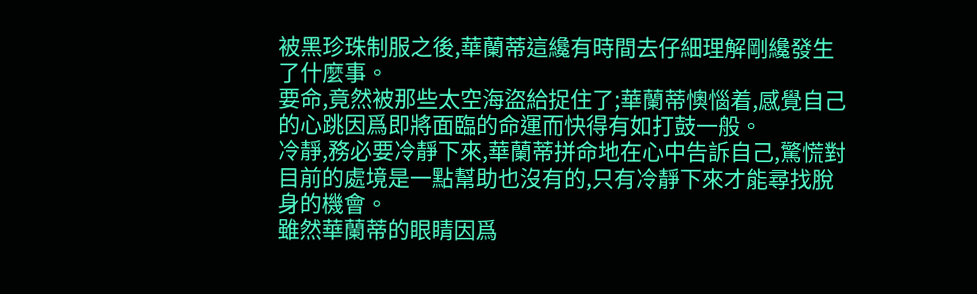被黑珍珠制服之後,華蘭蒂這纔有時間去仔細理解剛纔發生了什麼事。
要命,竟然被那些太空海盜給捉住了;華蘭蒂懊惱着,感覺自己的心跳因爲即將面臨的命運而快得有如打鼓一般。
冷靜,務必要冷靜下來,華蘭蒂拼命地在心中告訴自己,驚慌對目前的處境是一點幫助也沒有的,只有冷靜下來才能尋找脫身的機會。
雖然華蘭蒂的眼睛因爲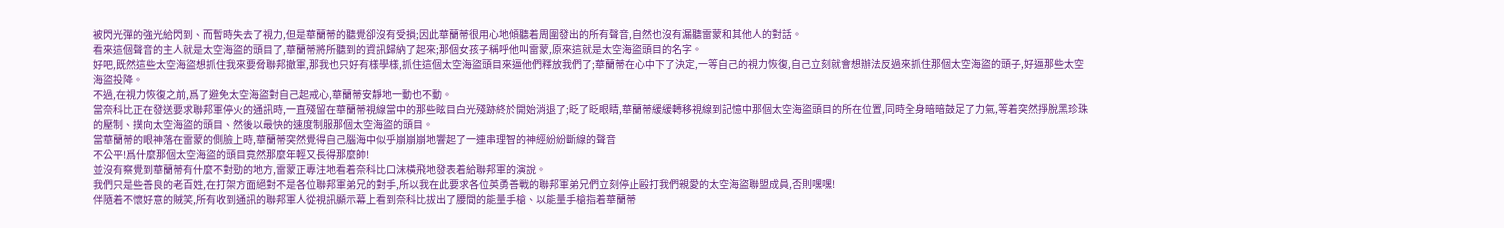被閃光彈的強光給閃到、而暫時失去了視力,但是華蘭蒂的聽覺卻沒有受損;因此華蘭蒂很用心地傾聽着周圍發出的所有聲音,自然也沒有漏聽雷蒙和其他人的對話。
看來這個聲音的主人就是太空海盜的頭目了,華蘭蒂將所聽到的資訊歸納了起來;那個女孩子稱呼他叫雷蒙,原來這就是太空海盜頭目的名字。
好吧,既然這些太空海盜想抓住我來要脅聯邦撤軍,那我也只好有樣學樣,抓住這個太空海盜頭目來逼他們釋放我們了;華蘭蒂在心中下了決定,一等自己的視力恢復,自己立刻就會想辦法反過來抓住那個太空海盜的頭子,好逼那些太空海盜投降。
不過,在視力恢復之前,爲了避免太空海盜對自己起戒心,華蘭蒂安靜地一動也不動。
當奈科比正在發送要求聯邦軍停火的通訊時,一直殘留在華蘭蒂視線當中的那些眩目白光殘跡終於開始消退了;眨了眨眼睛,華蘭蒂緩緩轉移視線到記憶中那個太空海盜頭目的所在位置,同時全身暗暗鼓足了力氣,等着突然掙脫黑珍珠的壓制、撲向太空海盜的頭目、然後以最快的速度制服那個太空海盜的頭目。
當華蘭蒂的眼神落在雷蒙的側臉上時,華蘭蒂突然覺得自己腦海中似乎崩崩崩地響起了一連串理智的神經紛紛斷線的聲音
不公平!爲什麼那個太空海盜的頭目竟然那麼年輕又長得那麼帥!
並沒有察覺到華蘭蒂有什麼不對勁的地方,雷蒙正專注地看着奈科比口沫橫飛地發表着給聯邦軍的演說。
我們只是些善良的老百姓,在打架方面絕對不是各位聯邦軍弟兄的對手,所以我在此要求各位英勇善戰的聯邦軍弟兄們立刻停止毆打我們親愛的太空海盜聯盟成員,否則嘿嘿!
伴隨着不懷好意的賊笑,所有收到通訊的聯邦軍人從視訊顯示幕上看到奈科比拔出了腰間的能量手槍、以能量手槍指着華蘭蒂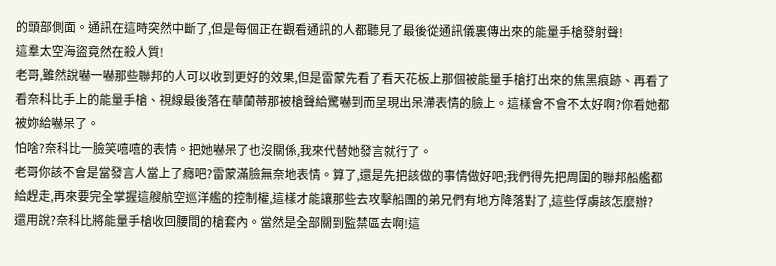的頭部側面。通訊在這時突然中斷了,但是每個正在觀看通訊的人都聽見了最後從通訊儀裏傳出來的能量手槍發射聲!
這羣太空海盜竟然在殺人質!
老哥,雖然說嚇一嚇那些聯邦的人可以收到更好的效果,但是雷蒙先看了看天花板上那個被能量手槍打出來的焦黑痕跡、再看了看奈科比手上的能量手槍、視線最後落在華蘭蒂那被槍聲給驚嚇到而呈現出呆滯表情的臉上。這樣會不會不太好啊?你看她都被妳給嚇呆了。
怕啥?奈科比一臉笑嘻嘻的表情。把她嚇呆了也沒關係,我來代替她發言就行了。
老哥你該不會是當發言人當上了癮吧?雷蒙滿臉無奈地表情。算了,還是先把該做的事情做好吧;我們得先把周圍的聯邦船艦都給趕走,再來要完全掌握這艘航空巡洋艦的控制權,這樣才能讓那些去攻擊船團的弟兄們有地方降落對了,這些俘虜該怎麼辦?
還用說?奈科比將能量手槍收回腰間的槍套內。當然是全部關到監禁區去啊!這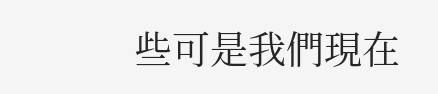些可是我們現在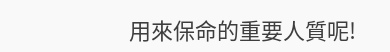用來保命的重要人質呢!